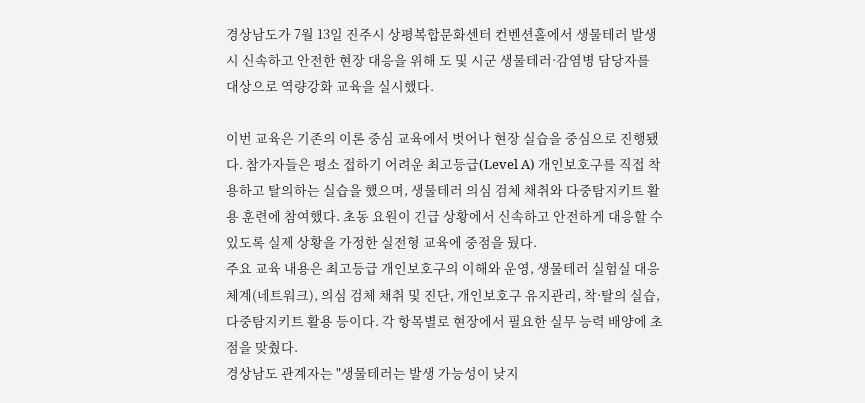경상남도가 7월 13일 진주시 상평복합문화센터 컨벤션홀에서 생물테러 발생 시 신속하고 안전한 현장 대응을 위해 도 및 시군 생물테러·감염병 담당자를 대상으로 역량강화 교육을 실시했다.

이번 교육은 기존의 이론 중심 교육에서 벗어나 현장 실습을 중심으로 진행됐다. 참가자들은 평소 접하기 어려운 최고등급(Level A) 개인보호구를 직접 착용하고 탈의하는 실습을 했으며, 생물테러 의심 검체 채취와 다중탐지키트 활용 훈련에 참여했다. 초동 요원이 긴급 상황에서 신속하고 안전하게 대응할 수 있도록 실제 상황을 가정한 실전형 교육에 중점을 뒀다.
주요 교육 내용은 최고등급 개인보호구의 이해와 운영, 생물테러 실험실 대응체계(네트워크), 의심 검체 채취 및 진단, 개인보호구 유지관리, 착·탈의 실습, 다중탐지키트 활용 등이다. 각 항목별로 현장에서 필요한 실무 능력 배양에 초점을 맞췄다.
경상남도 관계자는 "생물테러는 발생 가능성이 낮지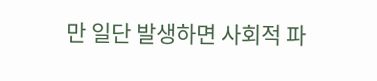만 일단 발생하면 사회적 파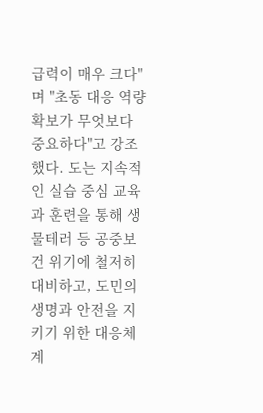급력이 매우 크다"며 "초동 대응 역량 확보가 무엇보다 중요하다"고 강조했다. 도는 지속적인 실습 중심 교육과 훈련을 통해 생물테러 등 공중보건 위기에 철저히 대비하고, 도민의 생명과 안전을 지키기 위한 대응체계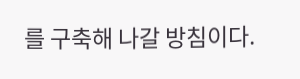를 구축해 나갈 방침이다.